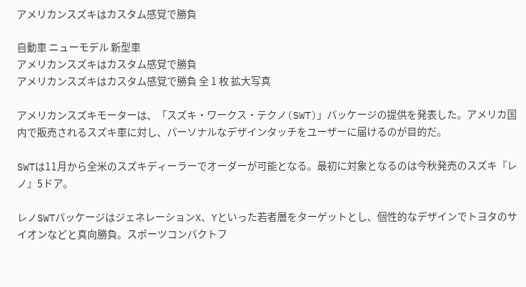アメリカンスズキはカスタム感覚で勝負

自動車 ニューモデル 新型車
アメリカンスズキはカスタム感覚で勝負
アメリカンスズキはカスタム感覚で勝負 全 1 枚 拡大写真

アメリカンスズキモーターは、「スズキ・ワークス・テクノ(SWT)」パッケージの提供を発表した。アメリカ国内で販売されるスズキ車に対し、パーソナルなデザインタッチをユーザーに届けるのが目的だ。

SWTは11月から全米のスズキディーラーでオーダーが可能となる。最初に対象となるのは今秋発売のスズキ『レノ』5ドア。

レノSWTパッケージはジェネレーションX、Yといった若者層をターゲットとし、個性的なデザインでトヨタのサイオンなどと真向勝負。スポーツコンパクトフ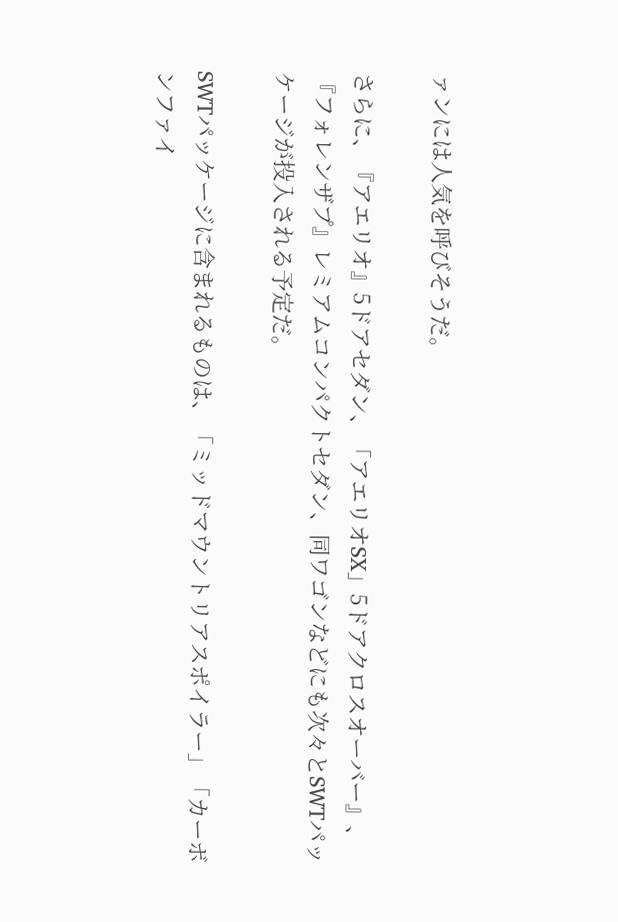ァンには人気を呼びそうだ。

さらに、『アエリオ』5ドアセダン、「アエリオSX」5ドアクロスオーバー』、『フォレンザプ』レミアムコンパクトセダン、同ワゴンなどにも次々とSWTパッケージが投入される予定だ。

SWTパッケージに含まれるものは、「ミッドマウントリアスポイラー」「カーボンファイ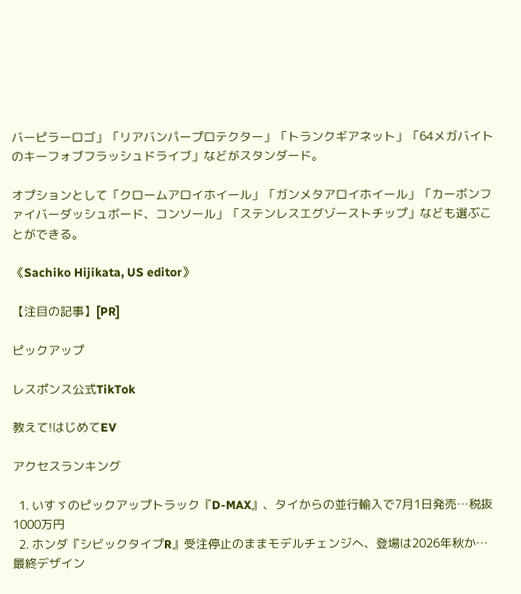バーピラーロゴ」「リアバンパープロテクター」「トランクギアネット」「64メガバイトのキーフォブフラッシュドライブ」などがスタンダード。

オプションとして「クロームアロイホイール」「ガンメタアロイホイール」「カーボンファイバーダッシュボード、コンソール」「ステンレスエグゾーストチップ」なども選ぶことができる。

《Sachiko Hijikata, US editor》

【注目の記事】[PR]

ピックアップ

レスポンス公式TikTok

教えて!はじめてEV

アクセスランキング

  1. いすゞのピックアップトラック『D-MAX』、タイからの並行輸入で7月1日発売…税抜1000万円
  2. ホンダ『シビックタイプR』受注停止のままモデルチェンジへ、登場は2026年秋か…最終デザイン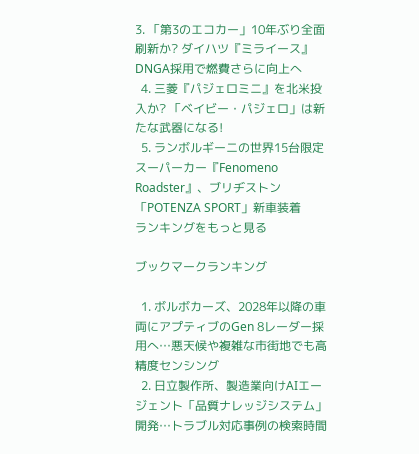3. 「第3のエコカー」10年ぶり全面刷新か? ダイハツ『ミライース』DNGA採用で燃費さらに向上へ
  4. 三菱『パジェロミニ』を北米投入か? 「ベイビー・パジェロ」は新たな武器になる!
  5. ランボルギーニの世界15台限定スーパーカー『Fenomeno Roadster』、ブリヂストン「POTENZA SPORT」新車装着
ランキングをもっと見る

ブックマークランキング

  1. ボルボカーズ、2028年以降の車両にアプティブのGen 8レーダー採用へ…悪天候や複雑な市街地でも高精度センシング
  2. 日立製作所、製造業向けAIエージェント「品質ナレッジシステム」開発…トラブル対応事例の検索時間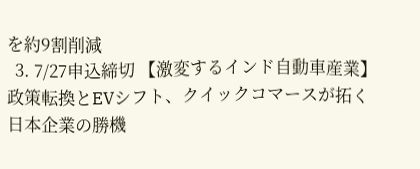を約9割削減
  3. 7/27申込締切 【激変するインド自動車産業】政策転換とEVシフト、クイックコマースが拓く日本企業の勝機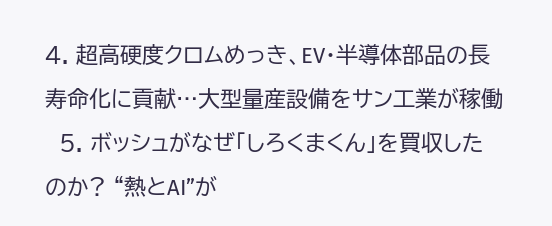4. 超高硬度クロムめっき、EV・半導体部品の長寿命化に貢献…大型量産設備をサン工業が稼働
  5. ボッシュがなぜ「しろくまくん」を買収したのか? “熱とAI”が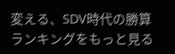変える、SDV時代の勝算
ランキングをもっと見る